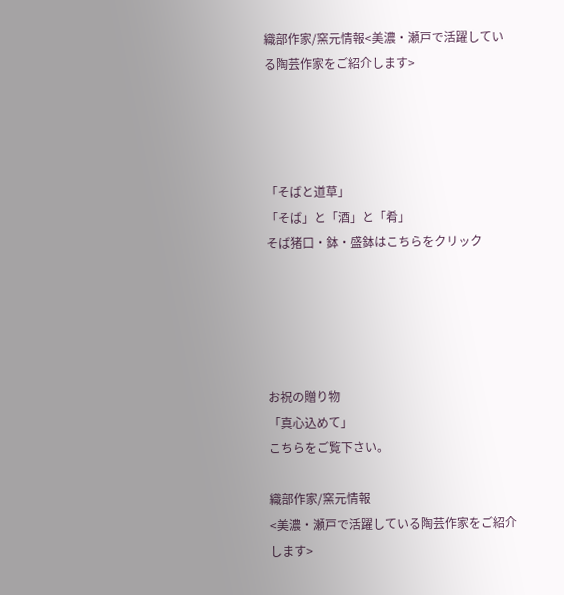織部作家/窯元情報<美濃・瀬戸で活躍している陶芸作家をご紹介します>




「そばと道草」
「そば」と「酒」と「肴」
そば猪口・鉢・盛鉢はこちらをクリック





お祝の贈り物
「真心込めて」
こちらをご覧下さい。

織部作家/窯元情報
<美濃・瀬戸で活躍している陶芸作家をご紹介します>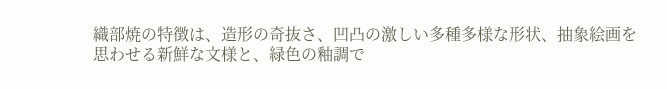織部焼の特徴は、造形の奇抜さ、凹凸の激しい多種多様な形状、抽象絵画を思わせる新鮮な文様と、緑色の釉調で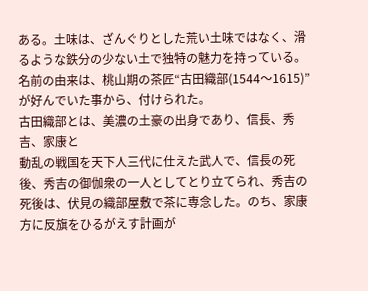ある。土味は、ざんぐりとした荒い土味ではなく、滑るような鉄分の少ない土で独特の魅力を持っている。名前の由来は、桃山期の茶匠“古田織部(1544〜1615)”が好んでいた事から、付けられた。
古田織部とは、美濃の土豪の出身であり、信長、秀吉、家康と
動乱の戦国を天下人三代に仕えた武人で、信長の死後、秀吉の御伽衆の一人としてとり立てられ、秀吉の死後は、伏見の織部屋敷で茶に専念した。のち、家康方に反旗をひるがえす計画が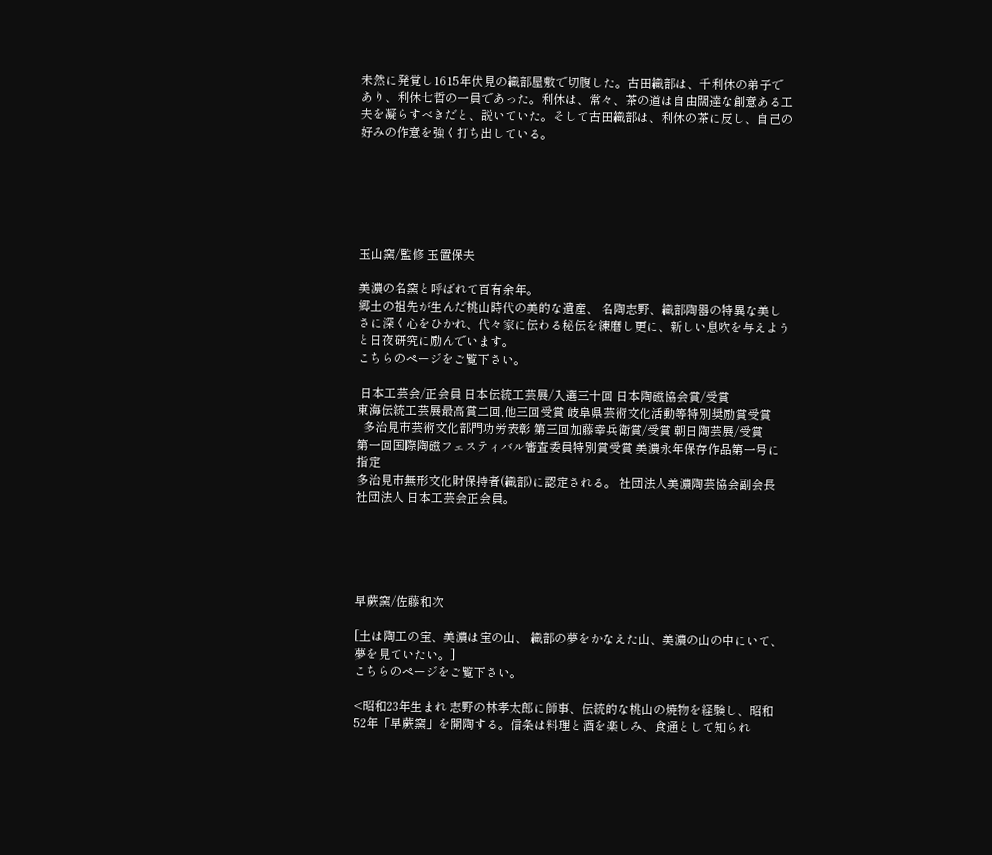未然に発覚し1615年伏見の織部屋敷で切腹した。古田織部は、千利休の弟子であり、利休七哲の一員であった。利休は、常々、茶の道は自由闊達な創意ある工夫を凝らすべきだと、説いていた。そして古田織部は、利休の茶に反し、自己の好みの作意を強く打ち出している。






玉山窯/監修 玉置保夫

美濃の名窯と呼ばれて百有余年。
郷土の祖先が生んだ桃山時代の美的な遺産、 名陶志野、織部陶器の特異な美しさに深く心をひかれ、代々家に伝わる秘伝を練磨し更に、新しい息吹を与えようと日夜研究に励んでいます。
こちらのページをご覧下さい。

 日本工芸会/正会員 日本伝統工芸展/入選三十回 日本陶磁協会賞/受賞
東海伝統工芸展最高賞二回,他三回受賞 岐阜県芸術文化活動等特別奨励賞受賞
  多治見市芸術文化部門功労表彰 第三回加藤幸兵衛賞/受賞 朝日陶芸展/受賞
第一回国際陶磁フェスティバル審査委員特別賞受賞 美濃永年保存作品第一号に指定
多治見市無形文化財保持者(織部)に認定される。 社団法人美濃陶芸協会副会長
社団法人 日本工芸会正会員。





早蕨窯/佐藤和次

[土は陶工の宝、美濃は宝の山、 織部の夢をかなえた山、美濃の山の中にいて、夢を見ていたい。]
こちらのページをご覧下さい。

<昭和23年生まれ 志野の林孝太郎に師事、伝統的な桃山の焼物を経験し、昭和52年「早蕨窯」を開陶する。信条は料理と酒を楽しみ、食通として知られ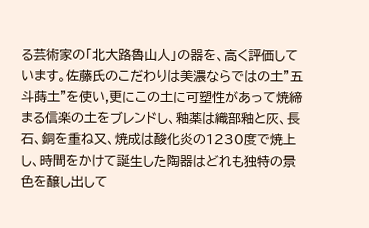る芸術家の「北大路魯山人」の器を、高く評価しています。佐藤氏のこだわりは美濃ならではの土”五斗蒔土"を使い,更にこの土に可塑性があって焼締まる信楽の土をブレンドし、釉薬は織部釉と灰、長石、銅を重ね又、焼成は酸化炎の1230度で焼上し、時間をかけて誕生した陶器はどれも独特の景色を醸し出して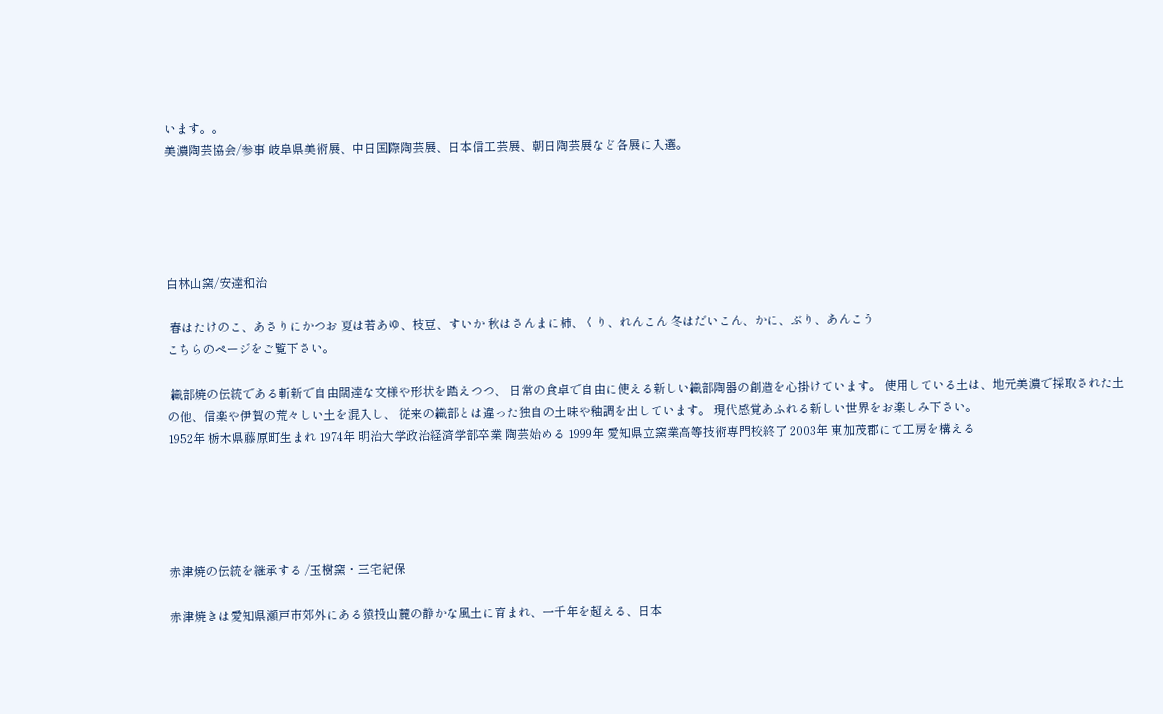います。。
美濃陶芸協会/参事 岐阜県美術展、中日国際陶芸展、日本信工芸展、朝日陶芸展など各展に入選。





白林山窯/安達和治

 春はたけのこ、あさりにかつお 夏は若あゆ、枝豆、すいか 秋はさんまに柿、くり、れんこん 冬はだいこん、かに、ぶり、あんこう
こちらのページをご覧下さい。

 織部焼の伝統である斬新で自由闊達な文様や形状を踏えつつ、 日常の食卓で自由に使える新しい織部陶器の創造を心掛けています。 使用している土は、地元美濃で採取された土の他、信楽や伊賀の荒々しい土を混入し、 従来の織部とは違った独自の土味や釉調を出しています。 現代感覚あふれる新しい世界をお楽しみ下さい。
1952年 栃木県藤原町生まれ 1974年 明治大学政治経済学部卒業 陶芸始める 1999年 愛知県立窯業高等技術専門校終了 2003年 東加茂郡にて工房を構える





赤津焼の伝統を継承する /玉樹窯・三宅紀保

赤津焼きは愛知県瀬戸市郊外にある猿投山麓の静かな風土に育まれ、一千年を超える、日本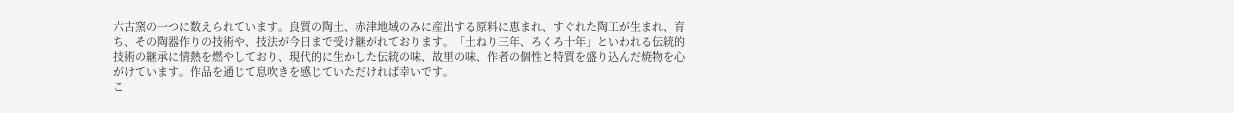六古窯の一つに数えられています。良質の陶土、赤津地域のみに産出する原料に恵まれ、すぐれた陶工が生まれ、育ち、その陶器作りの技術や、技法が今日まで受け継がれております。「土ねり三年、ろくろ十年」といわれる伝統的技術の継承に情熱を燃やしており、現代的に生かした伝統の味、故里の味、作者の個性と特質を盛り込んだ焼物を心がけています。作品を通じて息吹きを感じていただければ幸いです。
こ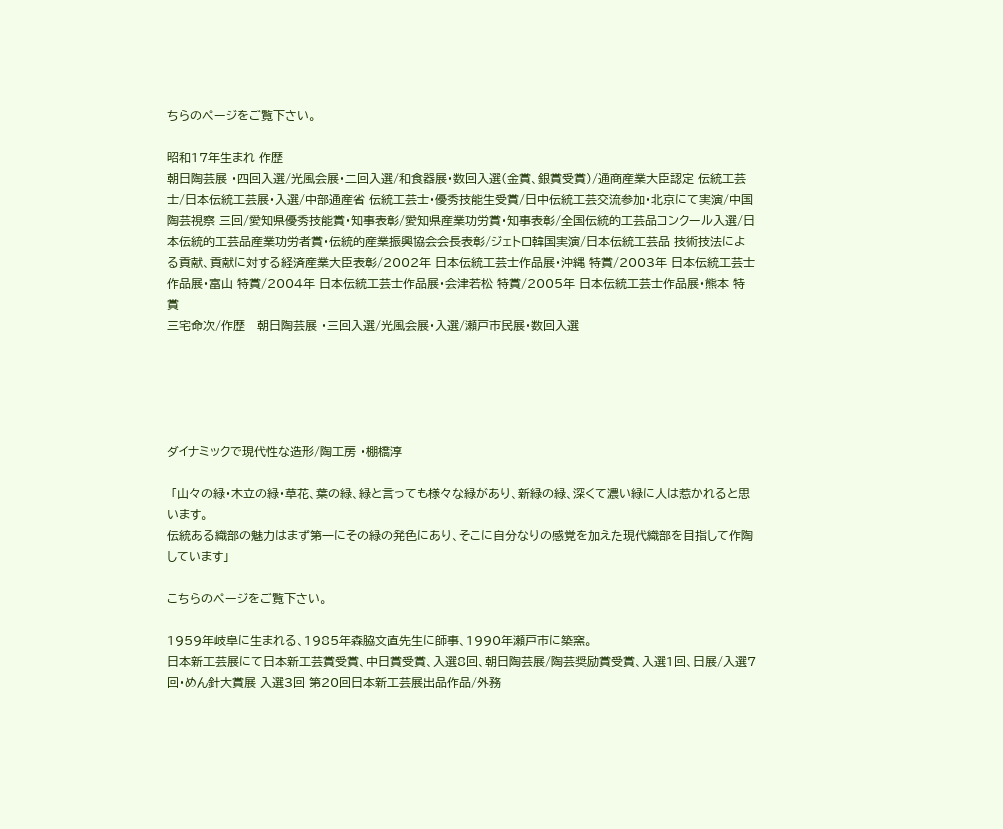ちらのページをご覧下さい。

昭和17年生まれ 作歴
朝日陶芸展 ・四回入選/光風会展・二回入選/和食器展・数回入選(金賞、銀賞受賞)/通商産業大臣認定 伝統工芸士/日本伝統工芸展・入選/中部通産省 伝統工芸士・優秀技能生受賞/日中伝統工芸交流参加・北京にて実演/中国陶芸視察 三回/愛知県優秀技能賞・知事表彰/愛知県産業功労賞・知事表彰/全国伝統的工芸品コンクール入選/日本伝統的工芸品産業功労者賞・伝統的産業振興協会会長表彰/ジェトロ韓国実演/日本伝統工芸品 技術技法による貢献、貢献に対する経済産業大臣表彰/2002年 日本伝統工芸士作品展・沖縄 特賞/2003年 日本伝統工芸士作品展・富山 特賞/2004年 日本伝統工芸士作品展・会津若松 特賞/2005年 日本伝統工芸士作品展・熊本 特賞
三宅命次/作歴   朝日陶芸展 ・三回入選/光風会展・入選/瀬戸市民展・数回入選





ダイナミックで現代性な造形/陶工房 ・棚橋淳

 「山々の緑・木立の緑・草花、葉の緑、緑と言っても様々な緑があり、新緑の緑、深くて濃い緑に人は惹かれると思います。
伝統ある織部の魅力はまず第一にその緑の発色にあり、そこに自分なりの感覚を加えた現代織部を目指して作陶しています」

こちらのページをご覧下さい。

1959年岐阜に生まれる、1985年森脇文直先生に師事、1990年瀬戸市に築窯。
日本新工芸展にて日本新工芸賞受賞、中日賞受賞、入選8回、朝日陶芸展/陶芸奨励賞受賞、入選1回、日展/入選7回・めん針大賞展 入選3回 第20回日本新工芸展出品作品/外務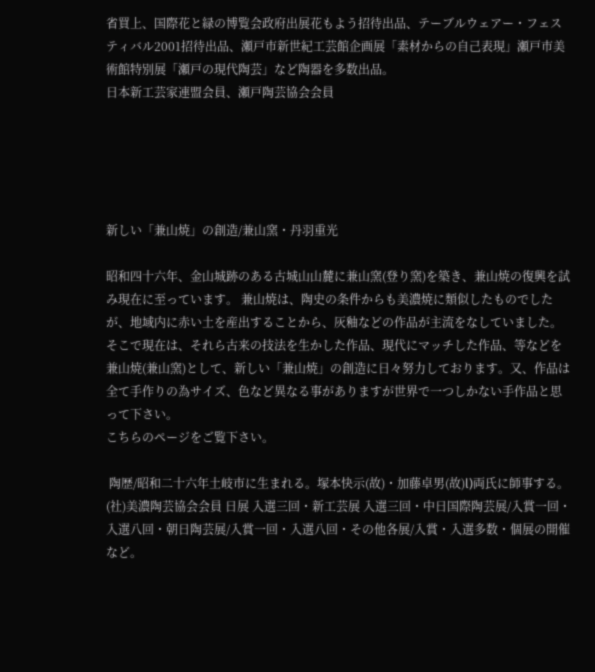省買上、国際花と緑の博覧会政府出展花もよう招待出品、テーブルウェアー・フェスティバル2001招待出品、瀬戸市新世紀工芸館企画展「素材からの自己表現」瀬戸市美術館特別展「瀬戸の現代陶芸」など陶器を多数出品。
日本新工芸家連盟会員、瀬戸陶芸協会会員





新しい「兼山焼」の創造/兼山窯・丹羽重光

昭和四十六年、金山城跡のある古城山山麓に兼山窯(登り窯)を築き、兼山焼の復興を試み現在に至っています。 兼山焼は、陶史の条件からも美濃焼に類似したものでしたが、地域内に赤い土を産出することから、灰釉などの作品が主流をなしていました。そこで現在は、それら古来の技法を生かした作品、現代にマッチした作品、等などを兼山焼(兼山窯)として、新しい「兼山焼」の創造に日々努力しております。又、作品は全て手作りの為サイズ、色など異なる事がありますが世界で一つしかない手作品と思って下さい。
こちらのページをご覧下さい。

 陶歴/昭和二十六年土岐市に生まれる。塚本快示(故)・加藤卓男(故)l)両氏に師事する。
(社)美濃陶芸協会会員 日展 入選三回・新工芸展 入選三回・中日国際陶芸展/入賞一回・入選八回・朝日陶芸展/入賞一回・入選八回・その他各展/入賞・入選多数・個展の開催など。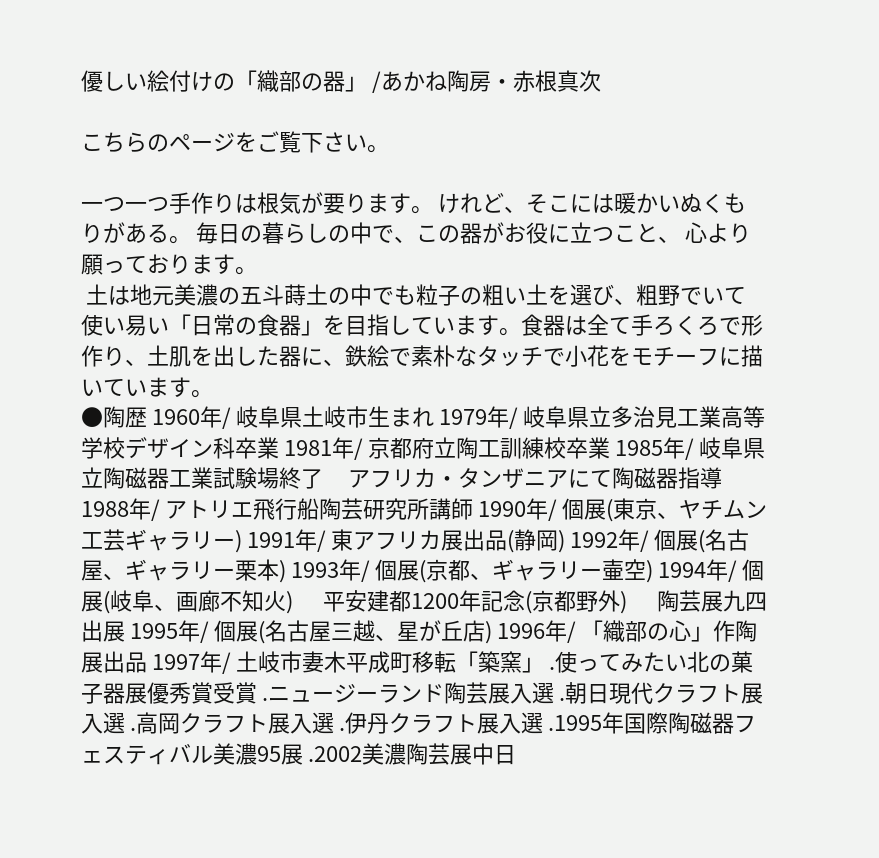優しい絵付けの「織部の器」 /あかね陶房・赤根真次

こちらのページをご覧下さい。

一つ一つ手作りは根気が要ります。 けれど、そこには暖かいぬくもりがある。 毎日の暮らしの中で、この器がお役に立つこと、 心より願っております。
 土は地元美濃の五斗蒔土の中でも粒子の粗い土を選び、粗野でいて使い易い「日常の食器」を目指しています。食器は全て手ろくろで形作り、土肌を出した器に、鉄絵で素朴なタッチで小花をモチーフに描いています。
●陶歴 1960年/ 岐阜県土岐市生まれ 1979年/ 岐阜県立多治見工業高等学校デザイン科卒業 1981年/ 京都府立陶工訓練校卒業 1985年/ 岐阜県立陶磁器工業試験場終了     アフリカ・タンザニアにて陶磁器指導 1988年/ アトリエ飛行船陶芸研究所講師 1990年/ 個展(東京、ヤチムン工芸ギャラリー) 1991年/ 東アフリカ展出品(静岡) 1992年/ 個展(名古屋、ギャラリー栗本) 1993年/ 個展(京都、ギャラリー壷空) 1994年/ 個展(岐阜、画廊不知火)      平安建都1200年記念(京都野外)      陶芸展九四出展 1995年/ 個展(名古屋三越、星が丘店) 1996年/ 「織部の心」作陶展出品 1997年/ 土岐市妻木平成町移転「築窯」 .使ってみたい北の菓子器展優秀賞受賞 .ニュージーランド陶芸展入選 .朝日現代クラフト展入選 .高岡クラフト展入選 .伊丹クラフト展入選 .1995年国際陶磁器フェスティバル美濃95展 .2002美濃陶芸展中日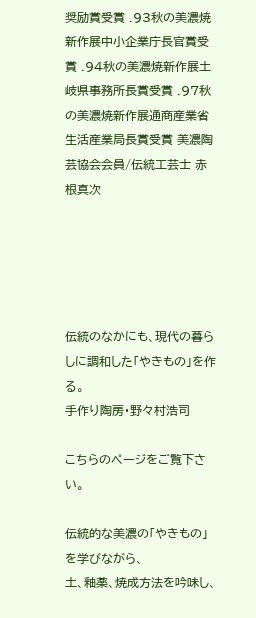奨励賞受賞 .93秋の美濃焼新作展中小企業庁長官賞受賞 .94秋の美濃焼新作展土岐県事務所長賞受賞 .97秋の美濃焼新作展通商産業省生活産業局長賞受賞 美濃陶芸協会会員/伝統工芸士 赤根真次





伝統のなかにも、現代の暮らしに調和した「やきもの」を作る。
手作り陶房・野々村浩司

こちらのページをご覧下さい。

伝統的な美濃の「やきもの」を学びながら、
土、釉薬、焼成方法を吟味し、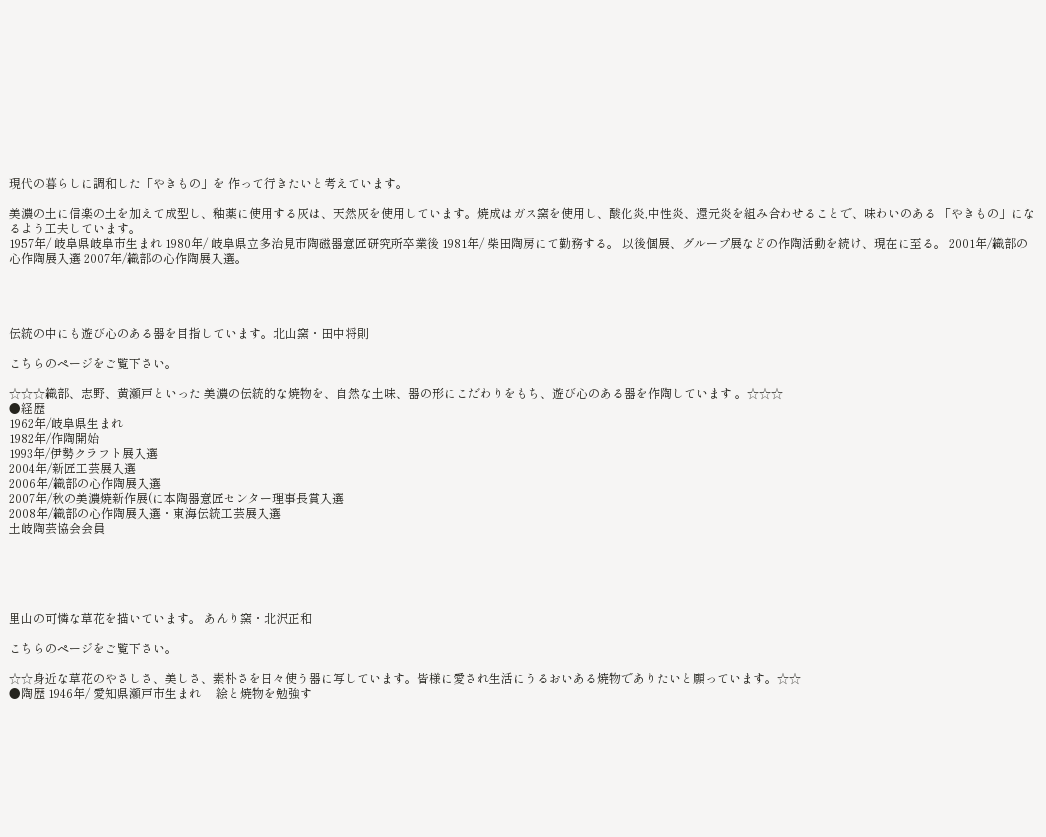現代の暮らしに調和した「やきもの」を 作って行きたいと考えています。

美濃の土に信楽の土を加えて成型し、釉薬に使用する灰は、天然灰を使用しています。焼成はガス窯を使用し、酸化炎,中性炎、還元炎を組み合わせることで、味わいのある 「やきもの」になるよう工夫しています。
1957年/ 岐阜県岐阜市生まれ 1980年/ 岐阜県立多治見市陶磁器意匠研究所卒業後 1981年/ 柴田陶房にて勤務する。 以後個展、グループ展などの作陶活動を続け、現在に至る。 2001年/織部の心作陶展入選 2007年/織部の心作陶展入選。




伝統の中にも遊び心のある器を目指しています。北山窯・田中将則

こちらのページをご覧下さい。

☆☆☆織部、志野、黄瀬戸といった 美濃の伝統的な焼物を、自然な土味、器の形にこだわりをもち、遊び心のある器を作陶しています 。☆☆☆
●経歴
1962年/岐阜県生まれ
1982年/作陶開始
1993年/伊勢クラフト展入選
2004年/新匠工芸展入選
2006年/織部の心作陶展入選
2007年/秋の美濃焼新作展(に本陶器意匠センター理事長賞入選
2008年/織部の心作陶展入選・東海伝統工芸展入選
土岐陶芸協会会員





里山の可憐な草花を描いています。 あんり窯・北沢正和

こちらのページをご覧下さい。

☆☆身近な草花のやさしさ、美しさ、素朴さを日々使う器に写しています。皆様に愛され生活にうるおいある焼物でありたいと願っています。☆☆
●陶歴 1946年/ 愛知県瀬戸市生まれ     絵と焼物を勉強す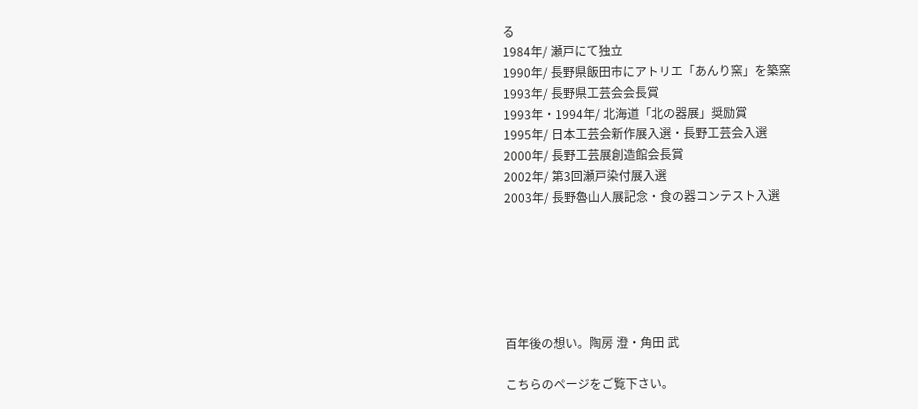る
1984年/ 瀬戸にて独立
1990年/ 長野県飯田市にアトリエ「あんり窯」を築窯
1993年/ 長野県工芸会会長賞
1993年・1994年/ 北海道「北の器展」奨励賞
1995年/ 日本工芸会新作展入選・長野工芸会入選
2000年/ 長野工芸展創造館会長賞
2002年/ 第3回瀬戸染付展入選
2003年/ 長野魯山人展記念・食の器コンテスト入選






百年後の想い。陶房 澄・角田 武

こちらのページをご覧下さい。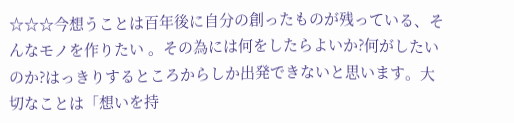☆☆☆今想うことは百年後に自分の創ったものが残っている、そんなモノを作りたい 。その為には何をしたらよいか?何がしたいのか?はっきりするところからしか出発できないと思います。大切なことは「想いを持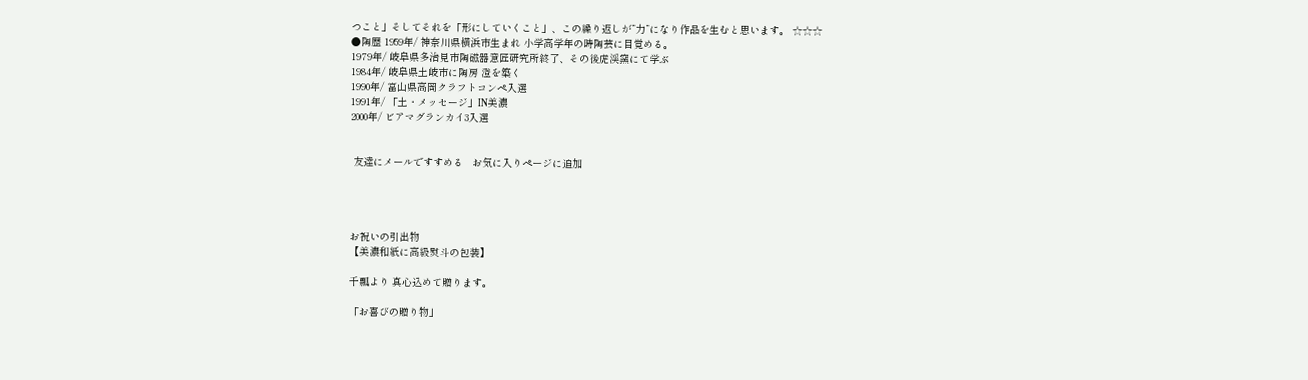つこと」そしてそれを「形にしていくこと」、この繰り返しが”力”になり作品を生むと思います。 ☆☆☆
●陶歴 1959年/ 神奈川県横浜市生まれ 小学高学年の時陶芸に目覚める。
1979年/ 岐阜県多治見市陶磁器意匠研究所終了、その後虎渓窯にて学ぶ
1984年/ 岐阜県土岐市に陶房 澄を築く
1990年/ 富山県高岡クラフトコンペ入選
1991年/ 「土・メッセージ」IN美濃
2000年/ ビアマグランカイ3入選


 友達にメールですすめる   お気に入りページに追加




お祝いの引出物
【美濃和紙に高級熨斗の包装】

千瓢より 真心込めて贈ります。

「お喜びの贈り物」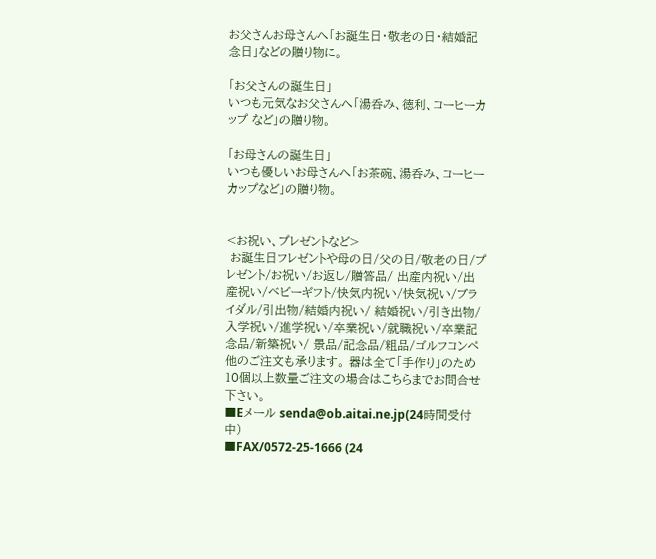お父さんお母さんへ「お誕生日・敬老の日・結婚記念日」などの贈り物に。

「お父さんの誕生日」
いつも元気なお父さんへ「湯呑み、徳利、コーヒーカップ など」の贈り物。

「お母さんの誕生日」
いつも優しいお母さんへ「お茶碗、湯呑み、コーヒーカップなど」の贈り物。


<お祝い、プレゼントなど>
 お誕生日フレゼントや母の日/父の日/敬老の日/プレゼント/お祝い/お返し/贈答品/ 出産内祝い/出産祝い/ベビーギフト/快気内祝い/快気祝い/ブライダル/引出物/結婚内祝い/ 結婚祝い/引き出物/入学祝い/進学祝い/卒業祝い/就職祝い/卒業記念品/新築祝い/ 景品/記念品/粗品/ゴルフコンペ他のご注文も承ります。 器は全て「手作り」のため10個以上数量ご注文の場合はこちらまでお問合せ下さい。
■Eメール senda@ob.aitai.ne.jp(24時間受付中)
■FAX/0572-25-1666 (24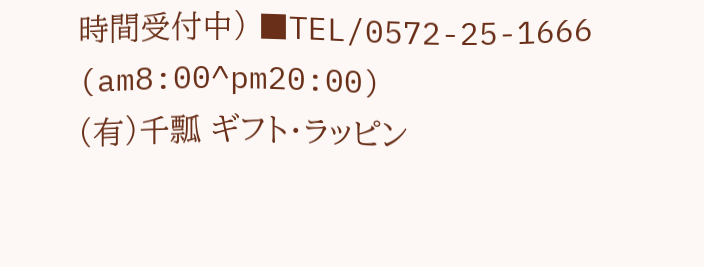時間受付中) ■TEL/0572-25-1666 (am8:00^pm20:00)
(有)千瓢 ギフト・ラッピン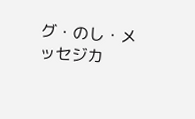グ・のし・メッセジカ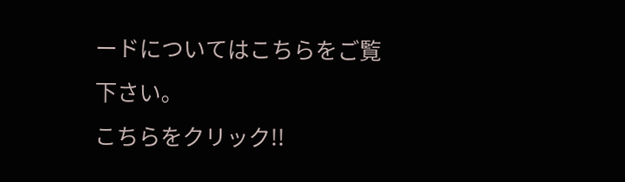ードについてはこちらをご覧下さい。
こちらをクリック!!